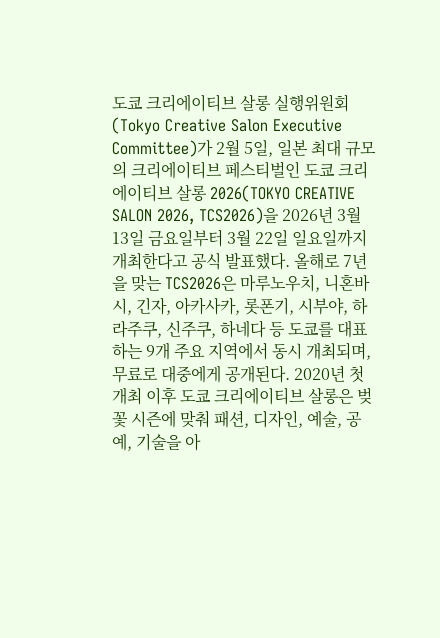도쿄 크리에이티브 살롱 실행위원회(Tokyo Creative Salon Executive Committee)가 2월 5일, 일본 최대 규모의 크리에이티브 페스티벌인 도쿄 크리에이티브 살롱 2026(TOKYO CREATIVE SALON 2026, TCS2026)을 2026년 3월 13일 금요일부터 3월 22일 일요일까지 개최한다고 공식 발표했다. 올해로 7년을 맞는 TCS2026은 마루노우치, 니혼바시, 긴자, 아카사카, 롯폰기, 시부야, 하라주쿠, 신주쿠, 하네다 등 도쿄를 대표하는 9개 주요 지역에서 동시 개최되며, 무료로 대중에게 공개된다. 2020년 첫 개최 이후 도쿄 크리에이티브 살롱은 벚꽃 시즌에 맞춰 패션, 디자인, 예술, 공예, 기술을 아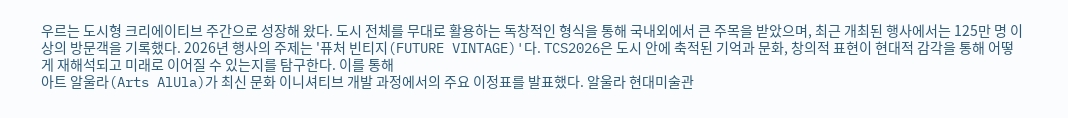우르는 도시형 크리에이티브 주간으로 성장해 왔다. 도시 전체를 무대로 활용하는 독창적인 형식을 통해 국내외에서 큰 주목을 받았으며, 최근 개최된 행사에서는 125만 명 이상의 방문객을 기록했다. 2026년 행사의 주제는 '퓨처 빈티지(FUTURE VINTAGE)'다. TCS2026은 도시 안에 축적된 기억과 문화, 창의적 표현이 현대적 감각을 통해 어떻게 재해석되고 미래로 이어질 수 있는지를 탐구한다. 이를 통해
아트 알울라(Arts AlUla)가 최신 문화 이니셔티브 개발 과정에서의 주요 이정표를 발표했다. 알울라 현대미술관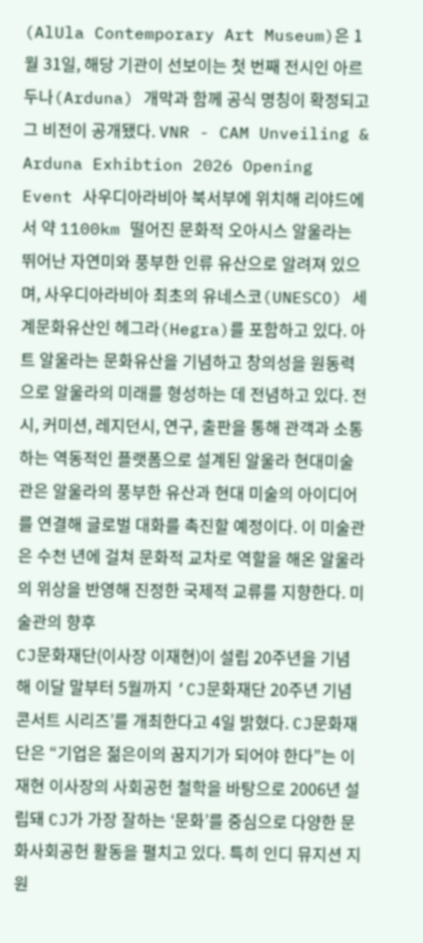(AlUla Contemporary Art Museum)은 1월 31일, 해당 기관이 선보이는 첫 번째 전시인 아르두나(Arduna) 개막과 함께 공식 명칭이 확정되고 그 비전이 공개됐다. VNR - CAM Unveiling & Arduna Exhibtion 2026 Opening Event 사우디아라비아 북서부에 위치해 리야드에서 약 1100km 떨어진 문화적 오아시스 알울라는 뛰어난 자연미와 풍부한 인류 유산으로 알려져 있으며, 사우디아라비아 최초의 유네스코(UNESCO) 세계문화유산인 헤그라(Hegra)를 포함하고 있다. 아트 알울라는 문화유산을 기념하고 창의성을 원동력으로 알울라의 미래를 형성하는 데 전념하고 있다. 전시, 커미션, 레지던시, 연구, 출판을 통해 관객과 소통하는 역동적인 플랫폼으로 설계된 알울라 현대미술관은 알울라의 풍부한 유산과 현대 미술의 아이디어를 연결해 글로벌 대화를 촉진할 예정이다. 이 미술관은 수천 년에 걸쳐 문화적 교차로 역할을 해온 알울라의 위상을 반영해 진정한 국제적 교류를 지향한다. 미술관의 향후
CJ문화재단(이사장 이재현)이 설립 20주년을 기념해 이달 말부터 5월까지 ‘CJ문화재단 20주년 기념 콘서트 시리즈’를 개최한다고 4일 밝혔다. CJ문화재단은 “기업은 젊은이의 꿈지기가 되어야 한다”는 이재현 이사장의 사회공헌 철학을 바탕으로 2006년 설립돼 CJ가 가장 잘하는 ‘문화’를 중심으로 다양한 문화사회공헌 활동을 펼치고 있다. 특히 인디 뮤지션 지원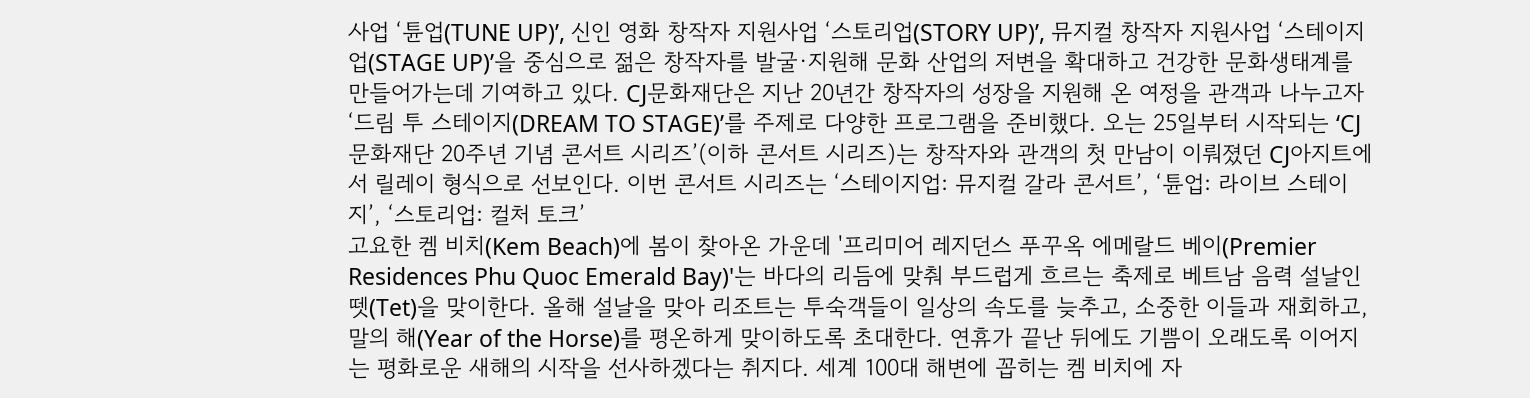사업 ‘튠업(TUNE UP)’, 신인 영화 창작자 지원사업 ‘스토리업(STORY UP)’, 뮤지컬 창작자 지원사업 ‘스테이지업(STAGE UP)’을 중심으로 젊은 창작자를 발굴∙지원해 문화 산업의 저변을 확대하고 건강한 문화생태계를 만들어가는데 기여하고 있다. CJ문화재단은 지난 20년간 창작자의 성장을 지원해 온 여정을 관객과 나누고자 ‘드림 투 스테이지(DREAM TO STAGE)’를 주제로 다양한 프로그램을 준비했다. 오는 25일부터 시작되는 ‘CJ문화재단 20주년 기념 콘서트 시리즈’(이하 콘서트 시리즈)는 창작자와 관객의 첫 만남이 이뤄졌던 CJ아지트에서 릴레이 형식으로 선보인다. 이번 콘서트 시리즈는 ‘스테이지업: 뮤지컬 갈라 콘서트’, ‘튠업: 라이브 스테이지’, ‘스토리업: 컬처 토크’
고요한 켐 비치(Kem Beach)에 봄이 찾아온 가운데 '프리미어 레지던스 푸꾸옥 에메랄드 베이(Premier Residences Phu Quoc Emerald Bay)'는 바다의 리듬에 맞춰 부드럽게 흐르는 축제로 베트남 음력 설날인 뗏(Tet)을 맞이한다. 올해 설날을 맞아 리조트는 투숙객들이 일상의 속도를 늦추고, 소중한 이들과 재회하고, 말의 해(Year of the Horse)를 평온하게 맞이하도록 초대한다. 연휴가 끝난 뒤에도 기쁨이 오래도록 이어지는 평화로운 새해의 시작을 선사하겠다는 취지다. 세계 100대 해변에 꼽히는 켐 비치에 자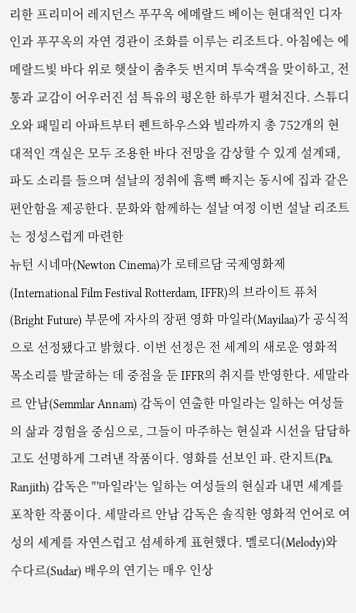리한 프리미어 레지던스 푸꾸옥 에메랄드 베이는 현대적인 디자인과 푸꾸옥의 자연 경관이 조화를 이루는 리조트다. 아침에는 에메랄드빛 바다 위로 햇살이 춤추듯 번지며 투숙객을 맞이하고, 전통과 교감이 어우러진 섬 특유의 평온한 하루가 펼쳐진다. 스튜디오와 패밀리 아파트부터 펜트하우스와 빌라까지 총 752개의 현대적인 객실은 모두 조용한 바다 전망을 감상할 수 있게 설계돼, 파도 소리를 들으며 설날의 정취에 흠뻑 빠지는 동시에 집과 같은 편안함을 제공한다. 문화와 함께하는 설날 여정 이번 설날 리조트는 정성스럽게 마련한
뉴턴 시네마(Newton Cinema)가 로테르담 국제영화제(International Film Festival Rotterdam, IFFR)의 브라이트 퓨처(Bright Future) 부문에 자사의 장편 영화 마일라(Mayilaa)가 공식적으로 선정됐다고 밝혔다. 이번 선정은 전 세계의 새로운 영화적 목소리를 발굴하는 데 중점을 둔 IFFR의 취지를 반영한다. 세말라르 안남(Semmlar Annam) 감독이 연출한 마일라는 일하는 여성들의 삶과 경험을 중심으로, 그들이 마주하는 현실과 시선을 담담하고도 선명하게 그려낸 작품이다. 영화를 선보인 파. 란지트(Pa. Ranjith) 감독은 "'마일라'는 일하는 여성들의 현실과 내면 세계를 포착한 작품이다. 세말라르 안남 감독은 솔직한 영화적 언어로 여성의 세계를 자연스럽고 섬세하게 표현했다. 멜로디(Melody)와 수다르(Sudar) 배우의 연기는 매우 인상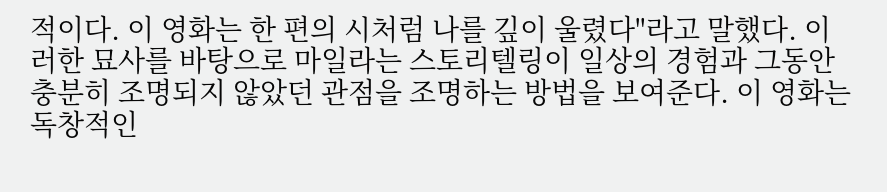적이다. 이 영화는 한 편의 시처럼 나를 깊이 울렸다"라고 말했다. 이러한 묘사를 바탕으로 마일라는 스토리텔링이 일상의 경험과 그동안 충분히 조명되지 않았던 관점을 조명하는 방법을 보여준다. 이 영화는 독창적인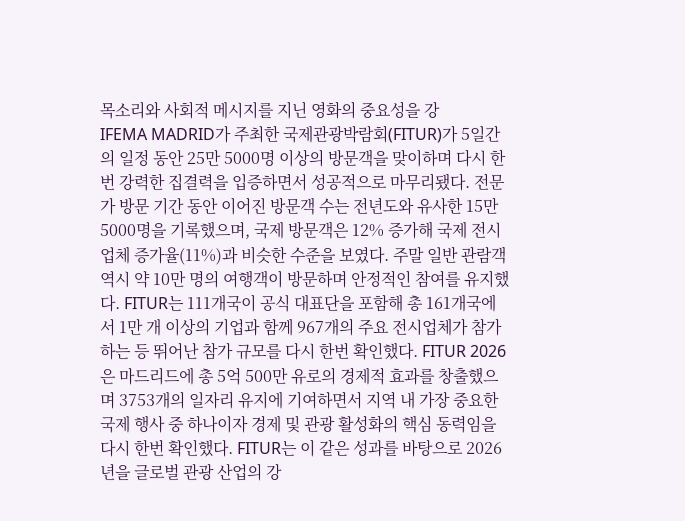목소리와 사회적 메시지를 지닌 영화의 중요성을 강
IFEMA MADRID가 주최한 국제관광박람회(FITUR)가 5일간의 일정 동안 25만 5000명 이상의 방문객을 맞이하며 다시 한번 강력한 집결력을 입증하면서 성공적으로 마무리됐다. 전문가 방문 기간 동안 이어진 방문객 수는 전년도와 유사한 15만 5000명을 기록했으며, 국제 방문객은 12% 증가해 국제 전시업체 증가율(11%)과 비슷한 수준을 보였다. 주말 일반 관람객 역시 약 10만 명의 여행객이 방문하며 안정적인 참여를 유지했다. FITUR는 111개국이 공식 대표단을 포함해 총 161개국에서 1만 개 이상의 기업과 함께 967개의 주요 전시업체가 참가하는 등 뛰어난 참가 규모를 다시 한번 확인했다. FITUR 2026은 마드리드에 총 5억 500만 유로의 경제적 효과를 창출했으며 3753개의 일자리 유지에 기여하면서 지역 내 가장 중요한 국제 행사 중 하나이자 경제 및 관광 활성화의 핵심 동력임을 다시 한번 확인했다. FITUR는 이 같은 성과를 바탕으로 2026년을 글로벌 관광 산업의 강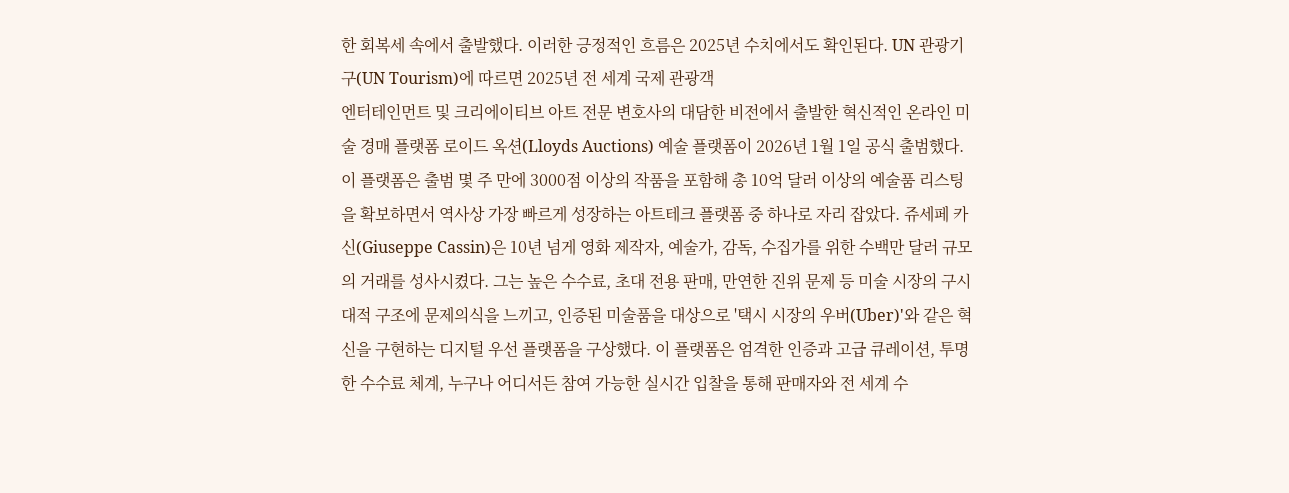한 회복세 속에서 출발했다. 이러한 긍정적인 흐름은 2025년 수치에서도 확인된다. UN 관광기구(UN Tourism)에 따르면 2025년 전 세계 국제 관광객
엔터테인먼트 및 크리에이티브 아트 전문 변호사의 대담한 비전에서 출발한 혁신적인 온라인 미술 경매 플랫폼 로이드 옥션(Lloyds Auctions) 예술 플랫폼이 2026년 1월 1일 공식 출범했다. 이 플랫폼은 출범 몇 주 만에 3000점 이상의 작품을 포함해 총 10억 달러 이상의 예술품 리스팅을 확보하면서 역사상 가장 빠르게 성장하는 아트테크 플랫폼 중 하나로 자리 잡았다. 쥬세페 카신(Giuseppe Cassin)은 10년 넘게 영화 제작자, 예술가, 감독, 수집가를 위한 수백만 달러 규모의 거래를 성사시켰다. 그는 높은 수수료, 초대 전용 판매, 만연한 진위 문제 등 미술 시장의 구시대적 구조에 문제의식을 느끼고, 인증된 미술품을 대상으로 '택시 시장의 우버(Uber)'와 같은 혁신을 구현하는 디지털 우선 플랫폼을 구상했다. 이 플랫폼은 엄격한 인증과 고급 큐레이션, 투명한 수수료 체계, 누구나 어디서든 참여 가능한 실시간 입찰을 통해 판매자와 전 세계 수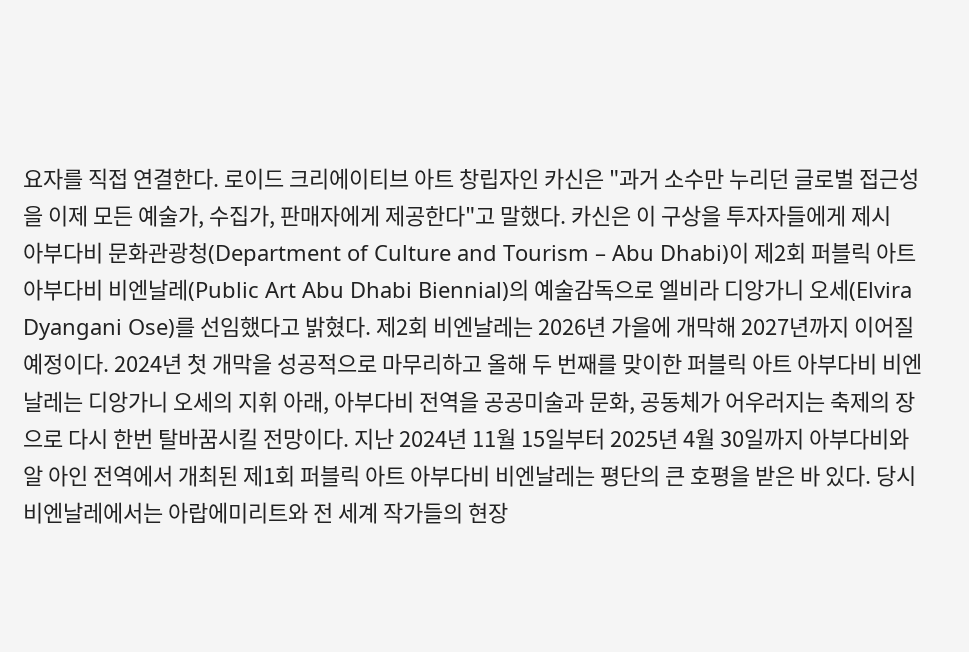요자를 직접 연결한다. 로이드 크리에이티브 아트 창립자인 카신은 "과거 소수만 누리던 글로벌 접근성을 이제 모든 예술가, 수집가, 판매자에게 제공한다"고 말했다. 카신은 이 구상을 투자자들에게 제시
아부다비 문화관광청(Department of Culture and Tourism – Abu Dhabi)이 제2회 퍼블릭 아트 아부다비 비엔날레(Public Art Abu Dhabi Biennial)의 예술감독으로 엘비라 디앙가니 오세(Elvira Dyangani Ose)를 선임했다고 밝혔다. 제2회 비엔날레는 2026년 가을에 개막해 2027년까지 이어질 예정이다. 2024년 첫 개막을 성공적으로 마무리하고 올해 두 번째를 맞이한 퍼블릭 아트 아부다비 비엔날레는 디앙가니 오세의 지휘 아래, 아부다비 전역을 공공미술과 문화, 공동체가 어우러지는 축제의 장으로 다시 한번 탈바꿈시킬 전망이다. 지난 2024년 11월 15일부터 2025년 4월 30일까지 아부다비와 알 아인 전역에서 개최된 제1회 퍼블릭 아트 아부다비 비엔날레는 평단의 큰 호평을 받은 바 있다. 당시 비엔날레에서는 아랍에미리트와 전 세계 작가들의 현장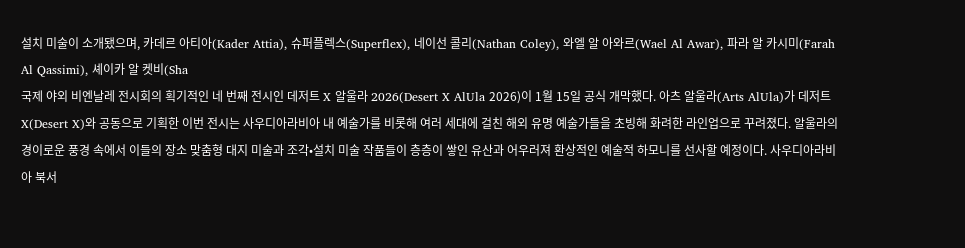설치 미술이 소개됐으며, 카데르 아티아(Kader Attia), 슈퍼플렉스(Superflex), 네이선 콜리(Nathan Coley), 와엘 알 아와르(Wael Al Awar), 파라 알 카시미(Farah Al Qassimi), 셰이카 알 켓비(Sha
국제 야외 비엔날레 전시회의 획기적인 네 번째 전시인 데저트 X 알울라 2026(Desert X AlUla 2026)이 1월 15일 공식 개막했다. 아츠 알울라(Arts AlUla)가 데저트 X(Desert X)와 공동으로 기획한 이번 전시는 사우디아라비아 내 예술가를 비롯해 여러 세대에 걸친 해외 유명 예술가들을 초빙해 화려한 라인업으로 꾸려졌다. 알울라의 경이로운 풍경 속에서 이들의 장소 맞춤형 대지 미술과 조각•설치 미술 작품들이 층층이 쌓인 유산과 어우러져 환상적인 예술적 하모니를 선사할 예정이다. 사우디아라비아 북서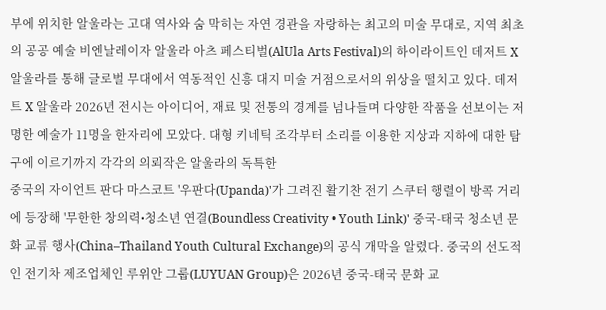부에 위치한 알울라는 고대 역사와 숨 막히는 자연 경관을 자랑하는 최고의 미술 무대로, 지역 최초의 공공 예술 비엔날레이자 알울라 아츠 페스티벌(AlUla Arts Festival)의 하이라이트인 데저트 X 알울라를 통해 글로벌 무대에서 역동적인 신흥 대지 미술 거점으로서의 위상을 떨치고 있다. 데저트 X 알울라 2026년 전시는 아이디어, 재료 및 전통의 경계를 넘나들며 다양한 작품을 선보이는 저명한 예술가 11명을 한자리에 모았다. 대형 키네틱 조각부터 소리를 이용한 지상과 지하에 대한 탐구에 이르기까지 각각의 의뢰작은 알울라의 독특한
중국의 자이언트 판다 마스코트 '우판다(Upanda)'가 그려진 활기찬 전기 스쿠터 행렬이 방콕 거리에 등장해 '무한한 창의력•청소년 연결(Boundless Creativity • Youth Link)' 중국-태국 청소년 문화 교류 행사(China–Thailand Youth Cultural Exchange)의 공식 개막을 알렸다. 중국의 선도적인 전기차 제조업체인 루위안 그룹(LUYUAN Group)은 2026년 중국-태국 문화 교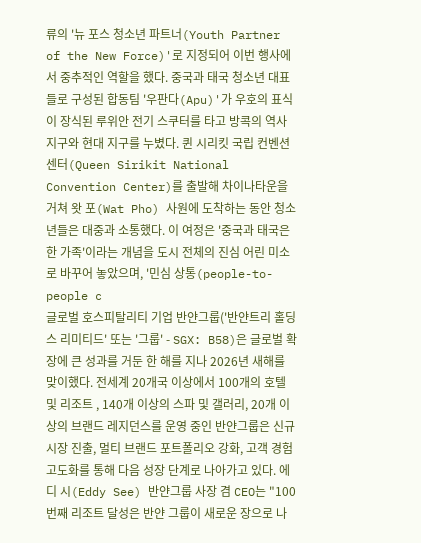류의 '뉴 포스 청소년 파트너(Youth Partner of the New Force)'로 지정되어 이번 행사에서 중추적인 역할을 했다. 중국과 태국 청소년 대표들로 구성된 합동팀 '우판다(Apu)'가 우호의 표식이 장식된 루위안 전기 스쿠터를 타고 방콕의 역사 지구와 현대 지구를 누볐다. 퀸 시리킷 국립 컨벤션 센터(Queen Sirikit National Convention Center)를 출발해 차이나타운을 거쳐 왓 포(Wat Pho) 사원에 도착하는 동안 청소년들은 대중과 소통했다. 이 여정은 '중국과 태국은 한 가족'이라는 개념을 도시 전체의 진심 어린 미소로 바꾸어 놓았으며, '민심 상통(people-to-people c
글로벌 호스피탈리티 기업 반얀그룹('반얀트리 홀딩스 리미티드' 또는 '그룹' - SGX: B58)은 글로벌 확장에 큰 성과를 거둔 한 해를 지나 2026년 새해를 맞이했다. 전세계 20개국 이상에서 100개의 호텔 및 리조트 , 140개 이상의 스파 및 갤러리, 20개 이상의 브랜드 레지던스를 운영 중인 반얀그룹은 신규 시장 진출, 멀티 브랜드 포트폴리오 강화, 고객 경험 고도화를 통해 다음 성장 단계로 나아가고 있다. 에디 시(Eddy See) 반얀그룹 사장 겸 CEO는 "100번째 리조트 달성은 반얀 그룹이 새로운 장으로 나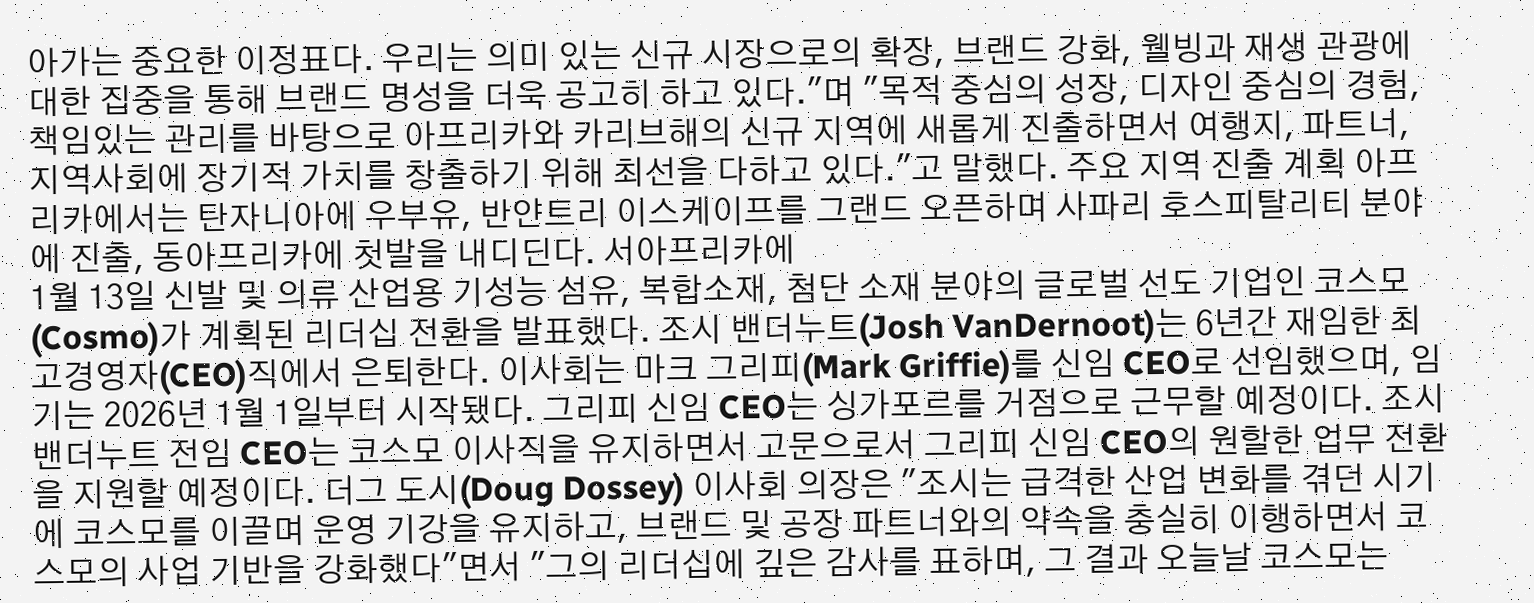아가는 중요한 이정표다. 우리는 의미 있는 신규 시장으로의 확장, 브랜드 강화, 웰빙과 재생 관광에 대한 집중을 통해 브랜드 명성을 더욱 공고히 하고 있다."며 "목적 중심의 성장, 디자인 중심의 경험, 책임있는 관리를 바탕으로 아프리카와 카리브해의 신규 지역에 새롭게 진출하면서 여행지, 파트너, 지역사회에 장기적 가치를 창출하기 위해 최선을 다하고 있다."고 말했다. 주요 지역 진출 계획 아프리카에서는 탄자니아에 우부유, 반얀트리 이스케이프를 그랜드 오픈하며 사파리 호스피탈리티 분야에 진출, 동아프리카에 첫발을 내디딘다. 서아프리카에
1월 13일 신발 및 의류 산업용 기성능 섬유, 복합소재, 첨단 소재 분야의 글로벌 선도 기업인 코스모(Cosmo)가 계획된 리더십 전환을 발표했다. 조시 밴더누트(Josh VanDernoot)는 6년간 재임한 최고경영자(CEO)직에서 은퇴한다. 이사회는 마크 그리피(Mark Griffie)를 신임 CEO로 선임했으며, 임기는 2026년 1월 1일부터 시작됐다. 그리피 신임 CEO는 싱가포르를 거점으로 근무할 예정이다. 조시 밴더누트 전임 CEO는 코스모 이사직을 유지하면서 고문으로서 그리피 신임 CEO의 원할한 업무 전환을 지원할 예정이다. 더그 도시(Doug Dossey) 이사회 의장은 "조시는 급격한 산업 변화를 겪던 시기에 코스모를 이끌며 운영 기강을 유지하고, 브랜드 및 공장 파트너와의 약속을 충실히 이행하면서 코스모의 사업 기반을 강화했다"면서 "그의 리더십에 깊은 감사를 표하며, 그 결과 오늘날 코스모는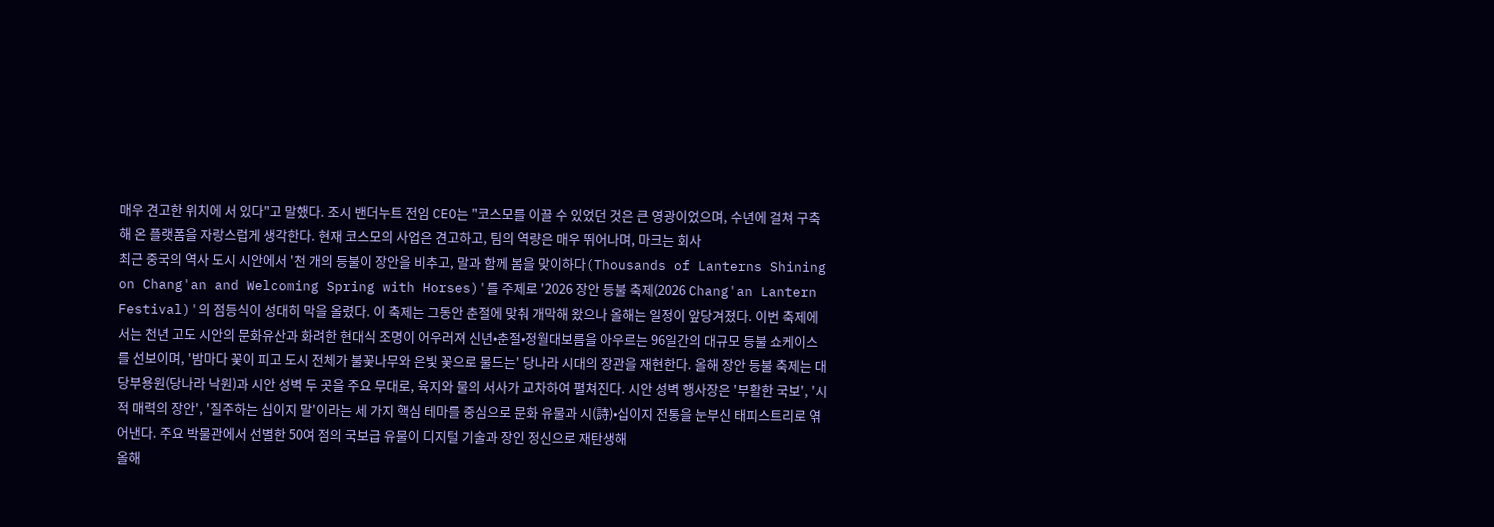매우 견고한 위치에 서 있다"고 말했다. 조시 밴더누트 전임 CEO는 "코스모를 이끌 수 있었던 것은 큰 영광이었으며, 수년에 걸쳐 구축해 온 플랫폼을 자랑스럽게 생각한다. 현재 코스모의 사업은 견고하고, 팀의 역량은 매우 뛰어나며, 마크는 회사
최근 중국의 역사 도시 시안에서 '천 개의 등불이 장안을 비추고, 말과 함께 봄을 맞이하다(Thousands of Lanterns Shining on Chang'an and Welcoming Spring with Horses)'를 주제로 '2026 장안 등불 축제(2026 Chang'an Lantern Festival)'의 점등식이 성대히 막을 올렸다. 이 축제는 그동안 춘절에 맞춰 개막해 왔으나 올해는 일정이 앞당겨졌다. 이번 축제에서는 천년 고도 시안의 문화유산과 화려한 현대식 조명이 어우러져 신년•춘절•정월대보름을 아우르는 96일간의 대규모 등불 쇼케이스를 선보이며, '밤마다 꽃이 피고 도시 전체가 불꽃나무와 은빛 꽃으로 물드는' 당나라 시대의 장관을 재현한다. 올해 장안 등불 축제는 대당부용원(당나라 낙원)과 시안 성벽 두 곳을 주요 무대로, 육지와 물의 서사가 교차하여 펼쳐진다. 시안 성벽 행사장은 '부활한 국보', '시적 매력의 장안', '질주하는 십이지 말'이라는 세 가지 핵심 테마를 중심으로 문화 유물과 시(詩)•십이지 전통을 눈부신 태피스트리로 엮어낸다. 주요 박물관에서 선별한 50여 점의 국보급 유물이 디지털 기술과 장인 정신으로 재탄생해
올해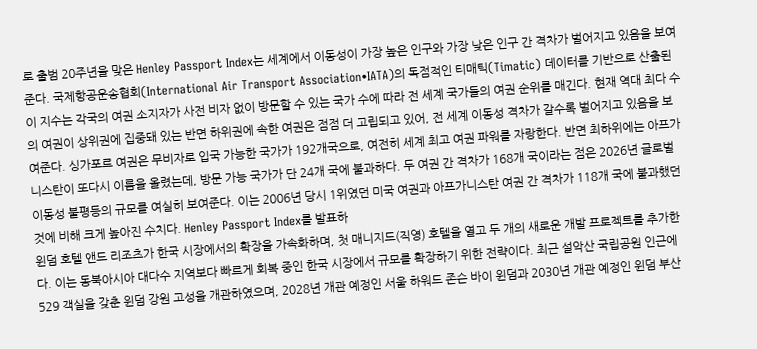로 출범 20주년을 맞은 Henley Passport Index는 세계에서 이동성이 가장 높은 인구와 가장 낮은 인구 간 격차가 벌어지고 있음을 보여준다. 국제항공운송협회(International Air Transport Association•IATA)의 독점적인 티매틱(Timatic) 데이터를 기반으로 산출된 이 지수는 각국의 여권 소지자가 사전 비자 없이 방문할 수 있는 국가 수에 따라 전 세계 국가들의 여권 순위를 매긴다. 현재 역대 최다 수의 여권이 상위권에 집중돼 있는 반면 하위권에 속한 여권은 점점 더 고립되고 있어, 전 세계 이동성 격차가 갈수록 벌어지고 있음을 보여준다. 싱가포르 여권은 무비자로 입국 가능한 국가가 192개국으로, 여전히 세계 최고 여권 파워를 자랑한다. 반면 최하위에는 아프가니스탄이 또다시 이름을 올렸는데, 방문 가능 국가가 단 24개 국에 불과하다. 두 여권 간 격차가 168개 국이라는 점은 2026년 글로벌 이동성 불평등의 규모를 여실히 보여준다. 이는 2006년 당시 1위였던 미국 여권과 아프가니스탄 여권 간 격차가 118개 국에 불과했던 것에 비해 크게 높아진 수치다. Henley Passport Index를 발표하
윈덤 호텔 앤드 리조츠가 한국 시장에서의 확장을 가속화하며, 첫 매니지드(직영) 호텔을 열고 두 개의 새로운 개발 프로젝트를 추가한다. 이는 동북아시아 대다수 지역보다 빠르게 회복 중인 한국 시장에서 규모를 확장하기 위한 전략이다. 최근 설악산 국립공원 인근에 529 객실을 갖춘 윈덤 강원 고성을 개관하였으며, 2028년 개관 예정인 서울 하워드 존슨 바이 윈덤과 2030년 개관 예정인 윈덤 부산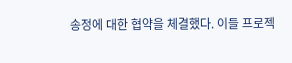송정에 대한 협약을 체결했다. 이들 프로젝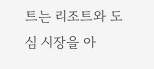트는 리조트와 도심 시장을 아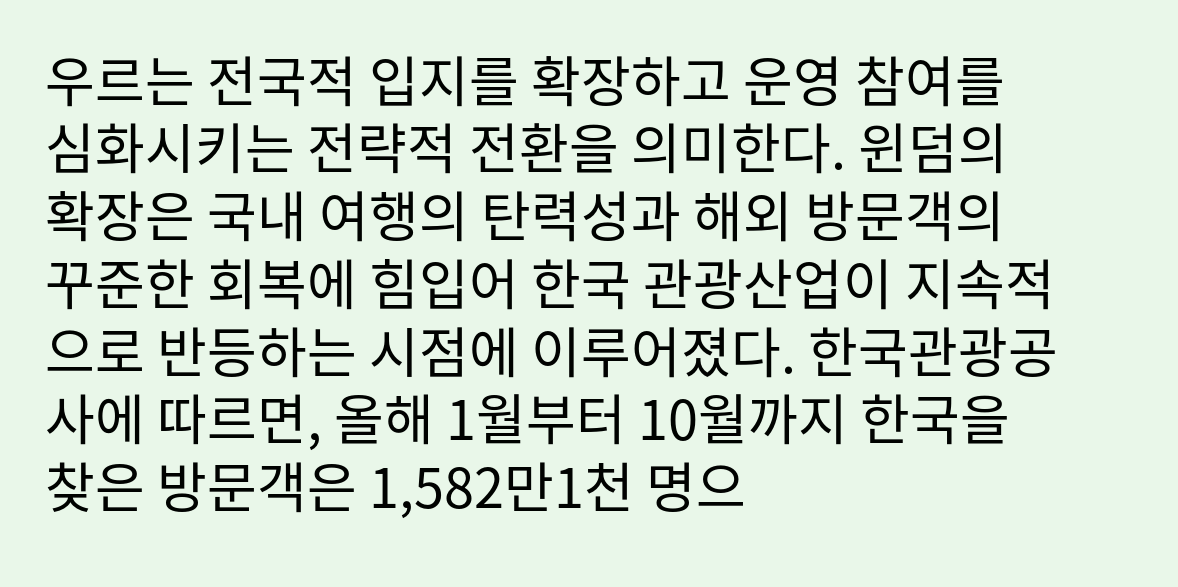우르는 전국적 입지를 확장하고 운영 참여를 심화시키는 전략적 전환을 의미한다. 윈덤의 확장은 국내 여행의 탄력성과 해외 방문객의 꾸준한 회복에 힘입어 한국 관광산업이 지속적으로 반등하는 시점에 이루어졌다. 한국관광공사에 따르면, 올해 1월부터 10월까지 한국을 찾은 방문객은 1,582만1천 명으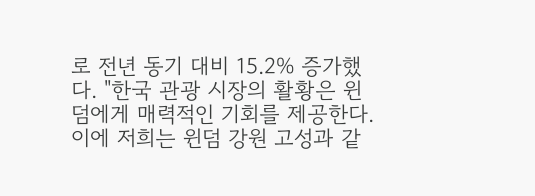로 전년 동기 대비 15.2% 증가했다. "한국 관광 시장의 활황은 윈덤에게 매력적인 기회를 제공한다. 이에 저희는 윈덤 강원 고성과 같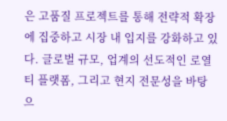은 고품질 프로젝트를 통해 전략적 확장에 집중하고 시장 내 입지를 강화하고 있다. 글로벌 규모, 업계의 선도적인 로열티 플랫폼, 그리고 현지 전문성을 바탕으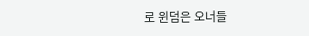로 윈덤은 오너들